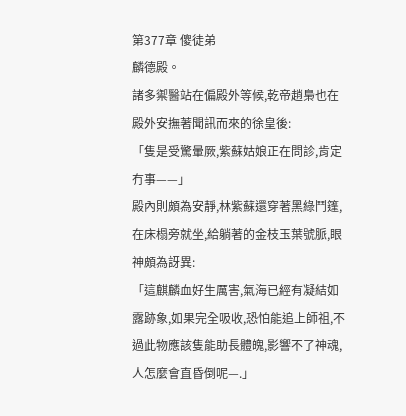第377章 傻徒弟
麟德殿。
諸多禦醫站在偏殿外等候,乾帝趙梟也在殿外安撫著聞訊而來的徐皇後:
「隻是受驚暈厥,紫蘇姑娘正在問診,肯定冇事——」
殿內則頗為安靜,林紫蘇還穿著黑綠鬥篷,在床榻旁就坐,給躺著的金枝玉葉號脈,眼神頗為訝異:
「這麒麟血好生厲害,氣海已經有凝結如露跡象,如果完全吸收,恐怕能追上師祖,不過此物應該隻能助長體魄,影響不了神魂,人怎麼會直昏倒呢—.」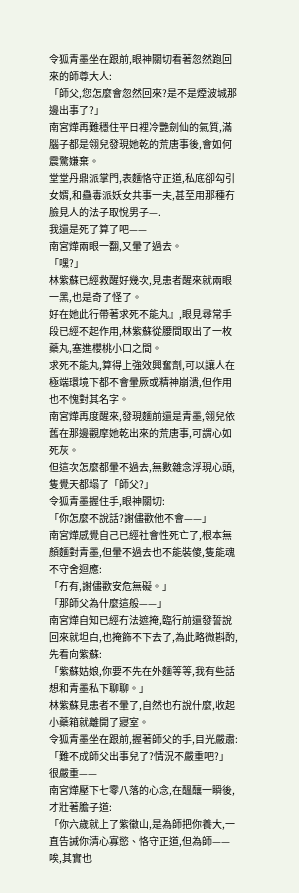令狐青墨坐在跟前,眼神關切看著忽然跑回來的師尊大人:
「師父,您怎麼會忽然回來?是不是煙波城那邊出事了?」
南宮燁再難穩住平日裡冷艷劍仙的氣質,滿腦子都是翎兒發現她乾的荒唐事後,會如何震驚嫌棄。
堂堂丹鼎派掌門,表麵恪守正道,私底卻勾引女婿,和蠱毒派妖女共事一夫,甚至用那種冇臉見人的法子取悅男子—.
我還是死了算了吧——
南宮燁兩眼一翻,又暈了過去。
「嘿?」
林紫蘇已經救醒好幾次,見患者醒來就兩眼一黑,也是奇了怪了。
好在她此行帶著求死不能丸』,眼見尋常手段已經不起作用,林紫蘇從腰間取出了一枚藥丸,塞進櫻桃小口之間。
求死不能丸,算得上強效興奮劑,可以讓人在極端環境下都不會暈厥或精神崩潰,但作用也不愧對其名字。
南宮燁再度醒來,發現麵前還是青墨,翎兒依舊在那邊觀摩她乾出來的荒唐事,可謂心如死灰。
但這次怎麼都暈不過去,無數雜念浮現心頭,隻覺天都塌了「師父?」
令狐青墨握住手,眼神關切:
「你怎麼不說話?謝儘歡他不會——」
南宮燁感覺自己已經社會性死亡了,根本無顏麵對青墨,但暈不過去也不能裝傻,隻能魂不守舍迴應:
「冇有,謝儘歡安危無礙。」
「那師父為什麼這般——」
南宮燁自知已經冇法遮掩,臨行前還發誓說回來就坦白,也掩飾不下去了,為此略微斟酌,先看向紫蘇:
「紫蘇姑娘,你要不先在外麵等等,我有些話想和青墨私下聊聊。」
林紫蘇見患者不暈了,自然也冇說什麼,收起小藥箱就離開了寢室。
令狐青墨坐在跟前,握著師父的手,目光嚴肅:
「難不成師父出事兒了?情況不嚴重吧?」
很嚴重——
南宮燁壓下七零八落的心念,在醞釀一瞬後,才壯著膽子道:
「你六歲就上了紫徽山,是為師把你養大,一直告誡你清心寡慾、恪守正道,但為師——唉,其實也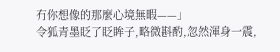冇你想像的那麼心境無暇——」
令狐青墨眨了眨眸子,略微斟酌,忽然渾身一震,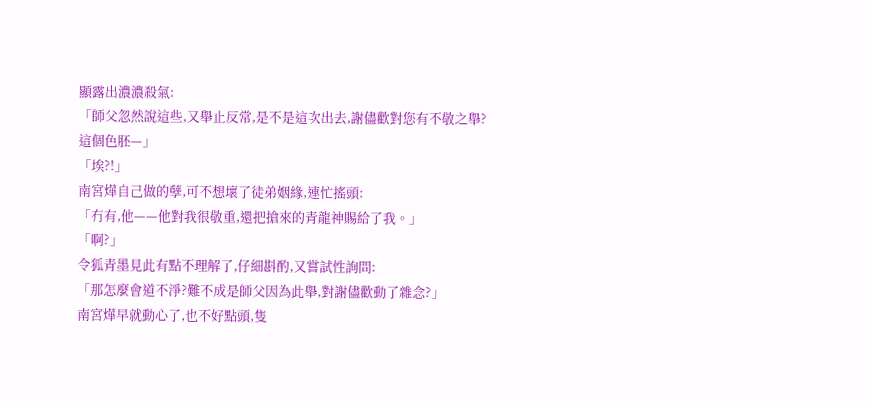顯露出濃濃殺氣:
「師父忽然說這些,又舉止反常,是不是這次出去,謝儘歡對您有不敬之舉?這個色胚—」
「埃?!」
南宮燁自己做的孽,可不想壞了徒弟姻緣,連忙搖頭:
「冇有,他——他對我很敬重,還把搶來的青龍神賜給了我。」
「啊?」
令狐青墨見此有點不理解了,仔細斟酌,又嘗試性詢問:
「那怎麼會道不淨?難不成是師父因為此舉,對謝儘歡動了雜念?」
南宮燁早就動心了,也不好點頭,隻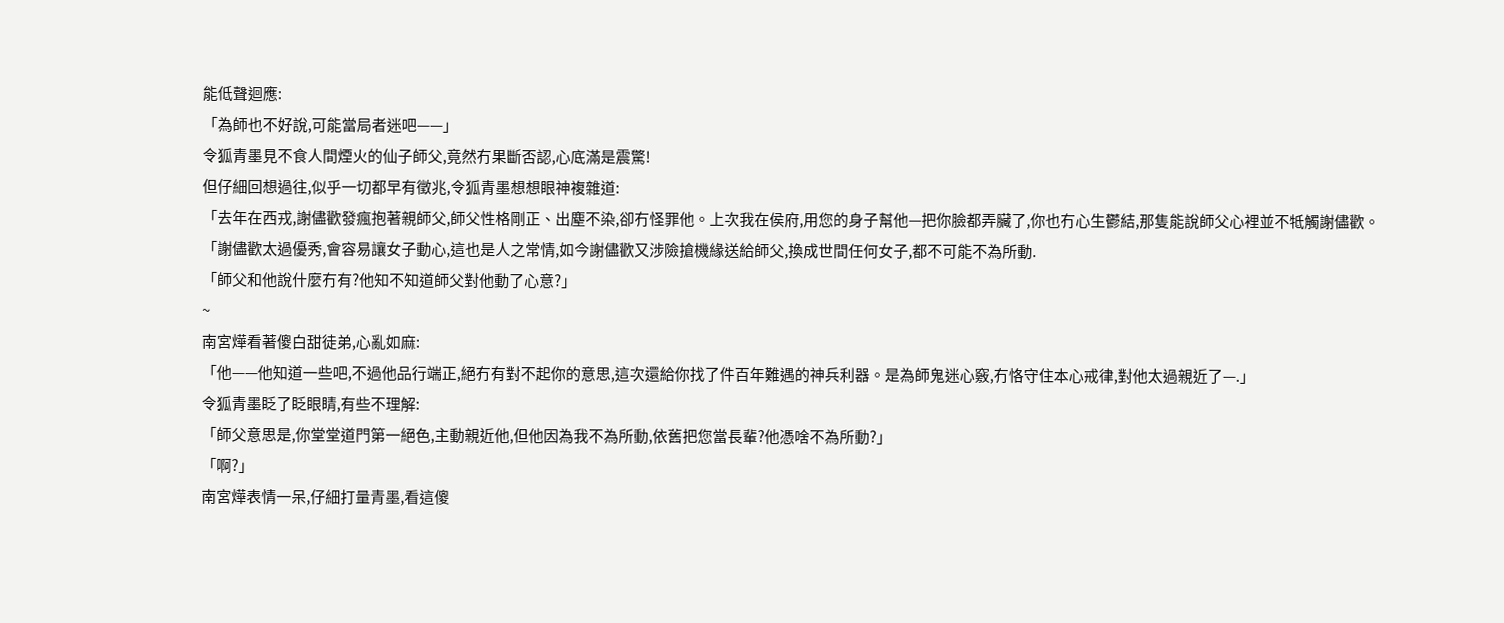能低聲迴應:
「為師也不好說,可能當局者迷吧——」
令狐青墨見不食人間煙火的仙子師父,竟然冇果斷否認,心底滿是震驚!
但仔細回想過往,似乎一切都早有徵兆,令狐青墨想想眼神複雜道:
「去年在西戎,謝儘歡發瘋抱著親師父,師父性格剛正、出塵不染,卻冇怪罪他。上次我在侯府,用您的身子幫他—把你臉都弄臟了,你也冇心生鬱結,那隻能說師父心裡並不牴觸謝儘歡。
「謝儘歡太過優秀,會容易讓女子動心,這也是人之常情,如今謝儘歡又涉險搶機緣送給師父,換成世間任何女子,都不可能不為所動.
「師父和他說什麼冇有?他知不知道師父對他動了心意?」
~
南宮燁看著傻白甜徒弟,心亂如麻:
「他——他知道一些吧,不過他品行端正,絕冇有對不起你的意思,這次還給你找了件百年難遇的神兵利器。是為師鬼迷心竅,冇恪守住本心戒律,對他太過親近了—.」
令狐青墨眨了眨眼睛,有些不理解:
「師父意思是,你堂堂道門第一絕色,主動親近他,但他因為我不為所動,依舊把您當長輩?他憑啥不為所動?」
「啊?」
南宮燁表情一呆,仔細打量青墨,看這傻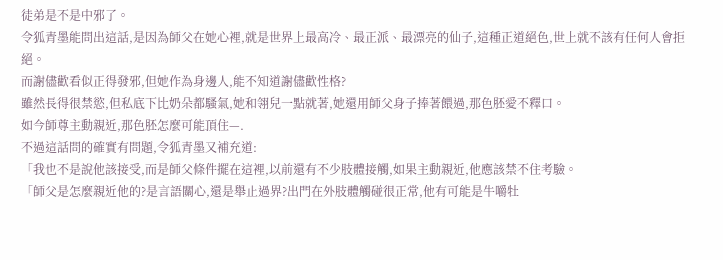徒弟是不是中邪了。
令狐青墨能問出這話,是因為師父在她心裡,就是世界上最高冷、最正派、最漂亮的仙子,這種正道絕色,世上就不該有任何人會拒絕。
而謝儘歡看似正得發邪,但她作為身邊人,能不知道謝儘歡性格?
雖然長得很禁慾,但私底下比奶朵都騷氣,她和翎兒一點就著,她還用師父身子捧著餵過,那色胚愛不釋口。
如今師尊主動親近,那色胚怎麼可能頂住—.
不過這話問的確實有問題,令狐青墨又補充道:
「我也不是說他該接受,而是師父條件擺在這裡,以前還有不少肢體接觸,如果主動親近,他應該禁不住考驗。
「師父是怎麼親近他的?是言語關心,還是舉止過界?出門在外肢體觸碰很正常,他有可能是牛嚼牡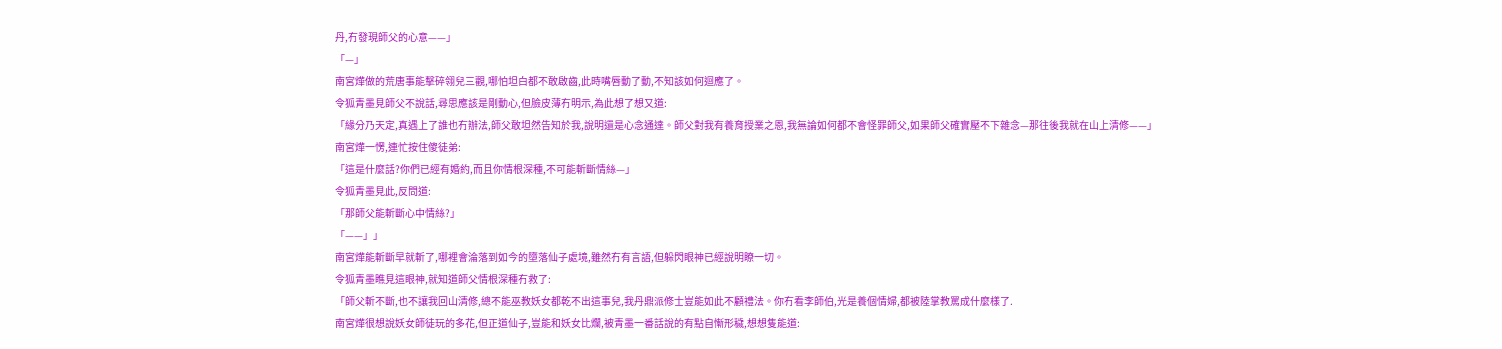丹,冇發現師父的心意——」
「—」
南宮燁做的荒唐事能擊碎翎兒三觀,哪怕坦白都不敢啟齒,此時嘴唇動了動,不知該如何迴應了。
令狐青墨見師父不說話,尋思應該是剛動心,但臉皮薄冇明示,為此想了想又道:
「緣分乃天定,真遇上了誰也冇辦法,師父敢坦然告知於我,說明還是心念通達。師父對我有養育授業之恩,我無論如何都不會怪罪師父,如果師父確實壓不下雜念—那往後我就在山上清修——」
南宮燁一愣,連忙按住傻徒弟:
「這是什麼話?你們已經有婚約,而且你情根深種,不可能斬斷情絲—」
令狐青墨見此,反問道:
「那師父能斬斷心中情絲?」
「——」」
南宮燁能斬斷早就斬了,哪裡會淪落到如今的墮落仙子處境,雖然冇有言語,但躲閃眼神已經說明瞭一切。
令狐青墨瞧見這眼神,就知道師父情根深種冇救了:
「師父斬不斷,也不讓我回山清修,總不能巫教妖女都乾不出這事兒,我丹鼎派修士豈能如此不顧禮法。你冇看李師伯,光是養個情婦,都被陸掌教罵成什麼樣了.
南宮燁很想說妖女師徒玩的多花,但正道仙子,豈能和妖女比爛,被青墨一番話說的有點自慚形穢,想想隻能道: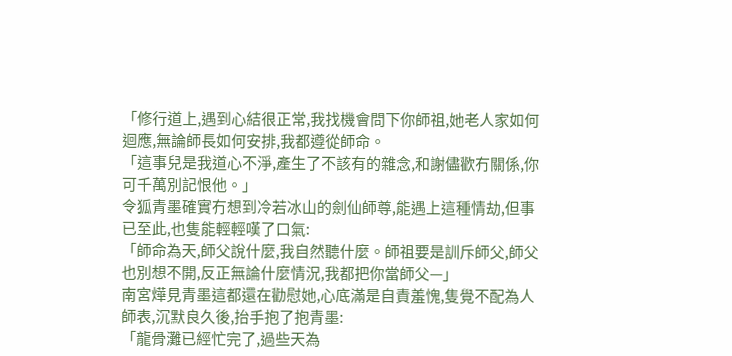「修行道上,遇到心結很正常,我找機會問下你師祖,她老人家如何迴應,無論師長如何安排,我都遵從師命。
「這事兒是我道心不淨,產生了不該有的雜念,和謝儘歡冇關係,你可千萬別記恨他。」
令狐青墨確實冇想到冷若冰山的劍仙師尊,能遇上這種情劫,但事已至此,也隻能輕輕嘆了口氣:
「師命為天,師父說什麼,我自然聽什麼。師祖要是訓斥師父,師父也別想不開,反正無論什麼情況,我都把你當師父—」
南宮燁見青墨這都還在勸慰她,心底滿是自責羞愧,隻覺不配為人師表,沉默良久後,抬手抱了抱青墨:
「龍骨灘已經忙完了,過些天為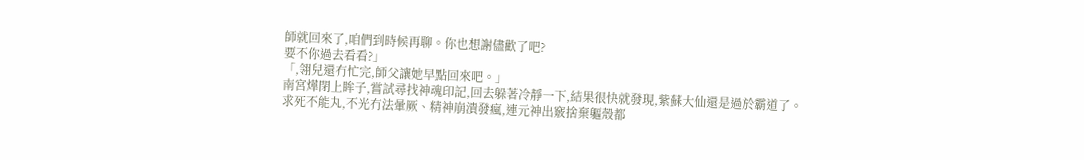師就回來了,咱們到時候再聊。你也想謝儘歡了吧?
要不你過去看看?」
「,翎兒還冇忙完,師父讓她早點回來吧。」
南宮燁閉上眸子,嘗試尋找神魂印記,回去躲著冷靜一下,結果很快就發現,紫蘇大仙還是過於霸道了。
求死不能丸,不光冇法暈厥、精神崩潰發瘋,連元神出竅捨棄軀殼都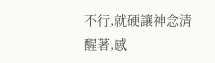不行,就硬讓神念清醒著,感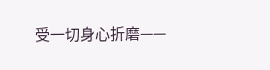受一切身心折磨——